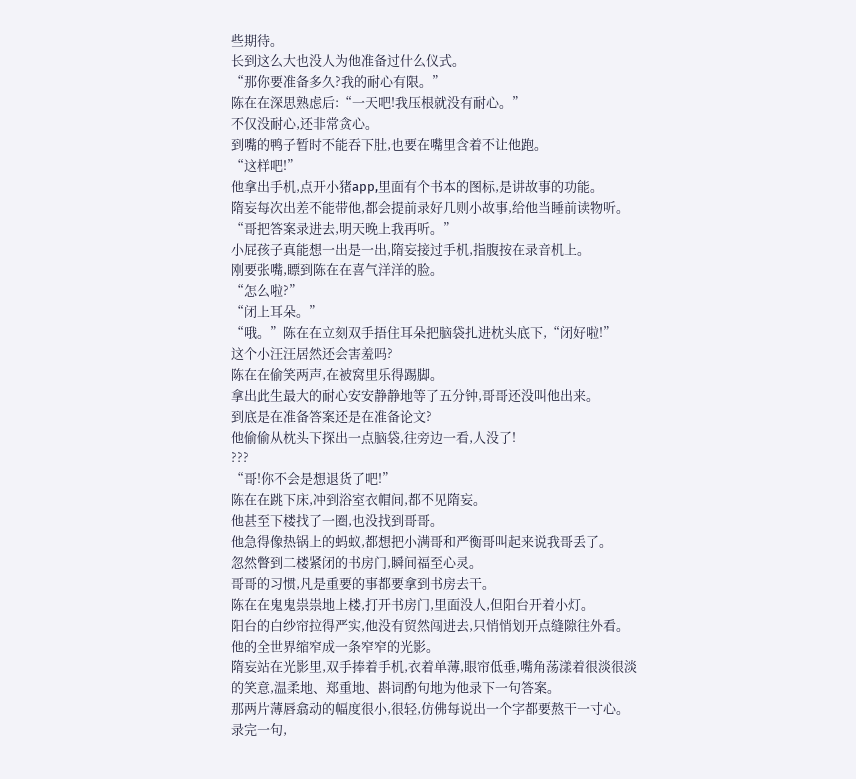些期待。
长到这么大也没人为他准备过什么仪式。
“那你要准备多久?我的耐心有限。”
陈在在深思熟虑后:“一天吧!我压根就没有耐心。”
不仅没耐心,还非常贪心。
到嘴的鸭子暂时不能吞下肚,也要在嘴里含着不让他跑。
“这样吧!”
他拿出手机,点开小猪app,里面有个书本的图标,是讲故事的功能。
隋妄每次出差不能带他,都会提前录好几则小故事,给他当睡前读物听。
“哥把答案录进去,明天晚上我再听。”
小屁孩子真能想一出是一出,隋妄接过手机,指腹按在录音机上。
刚要张嘴,瞟到陈在在喜气洋洋的脸。
“怎么啦?”
“闭上耳朵。”
“哦。”陈在在立刻双手捂住耳朵把脑袋扎进枕头底下,“闭好啦!”
这个小汪汪居然还会害羞吗?
陈在在偷笑两声,在被窝里乐得踢脚。
拿出此生最大的耐心安安静静地等了五分钟,哥哥还没叫他出来。
到底是在准备答案还是在准备论文?
他偷偷从枕头下探出一点脑袋,往旁边一看,人没了!
???
“哥!你不会是想退货了吧!”
陈在在跳下床,冲到浴室衣帽间,都不见隋妄。
他甚至下楼找了一圈,也没找到哥哥。
他急得像热锅上的蚂蚁,都想把小满哥和严衡哥叫起来说我哥丢了。
忽然瞥到二楼紧闭的书房门,瞬间福至心灵。
哥哥的习惯,凡是重要的事都要拿到书房去干。
陈在在鬼鬼祟祟地上楼,打开书房门,里面没人,但阳台开着小灯。
阳台的白纱帘拉得严实,他没有贸然闯进去,只悄悄划开点缝隙往外看。
他的全世界缩窄成一条窄窄的光影。
隋妄站在光影里,双手捧着手机,衣着单薄,眼帘低垂,嘴角荡漾着很淡很淡的笑意,温柔地、郑重地、斟词酌句地为他录下一句答案。
那两片薄唇翕动的幅度很小,很轻,仿佛每说出一个字都要熬干一寸心。
录完一句,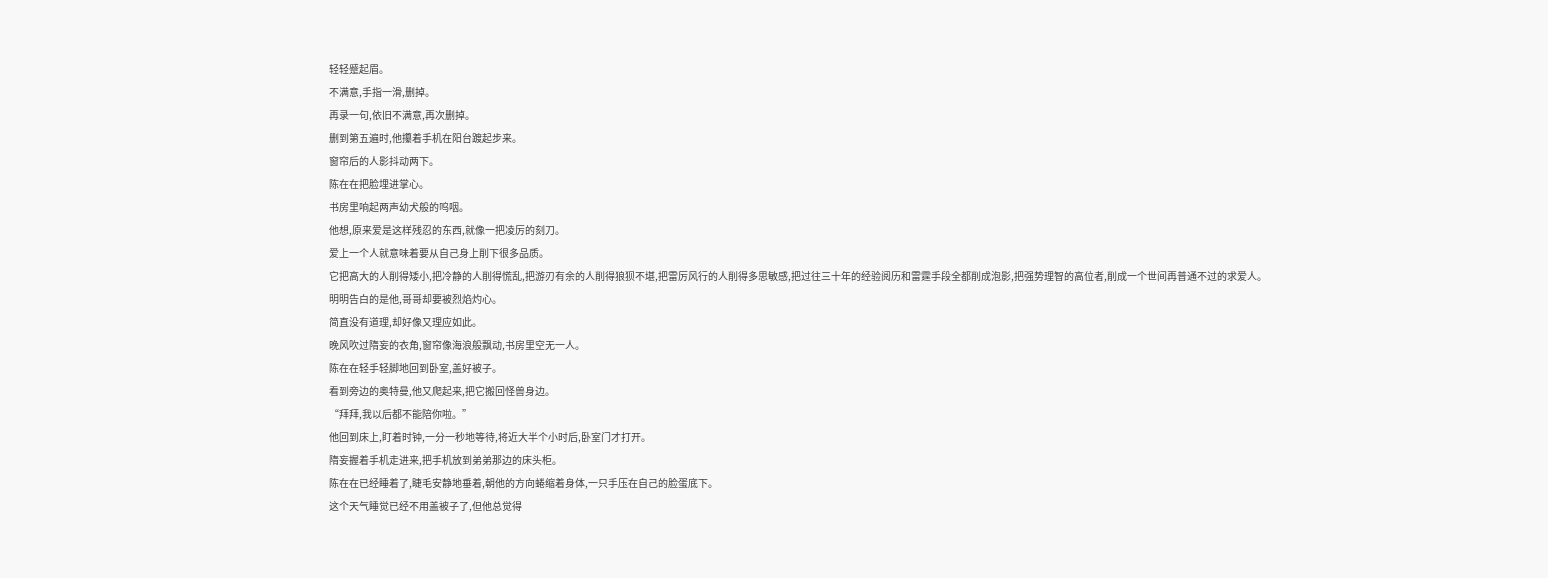轻轻蹙起眉。
不满意,手指一滑,删掉。
再录一句,依旧不满意,再次删掉。
删到第五遍时,他攥着手机在阳台踱起步来。
窗帘后的人影抖动两下。
陈在在把脸埋进掌心。
书房里响起两声幼犬般的呜咽。
他想,原来爱是这样残忍的东西,就像一把凌厉的刻刀。
爱上一个人就意味着要从自己身上削下很多品质。
它把高大的人削得矮小,把冷静的人削得慌乱,把游刃有余的人削得狼狈不堪,把雷厉风行的人削得多思敏感,把过往三十年的经验阅历和雷霆手段全都削成泡影,把强势理智的高位者,削成一个世间再普通不过的求爱人。
明明告白的是他,哥哥却要被烈焰灼心。
简直没有道理,却好像又理应如此。
晚风吹过隋妄的衣角,窗帘像海浪般飘动,书房里空无一人。
陈在在轻手轻脚地回到卧室,盖好被子。
看到旁边的奥特曼,他又爬起来,把它搬回怪兽身边。
“拜拜,我以后都不能陪你啦。”
他回到床上,盯着时钟,一分一秒地等待,将近大半个小时后,卧室门才打开。
隋妄握着手机走进来,把手机放到弟弟那边的床头柜。
陈在在已经睡着了,睫毛安静地垂着,朝他的方向蜷缩着身体,一只手压在自己的脸蛋底下。
这个天气睡觉已经不用盖被子了,但他总觉得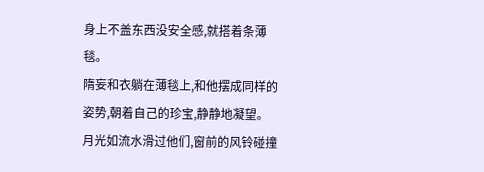身上不盖东西没安全感,就搭着条薄毯。
隋妄和衣躺在薄毯上,和他摆成同样的姿势,朝着自己的珍宝,静静地凝望。
月光如流水滑过他们,窗前的风铃碰撞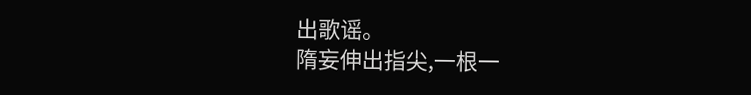出歌谣。
隋妄伸出指尖,一根一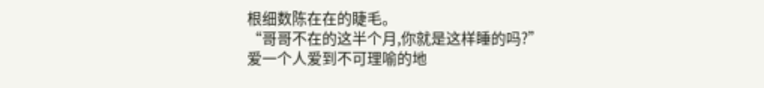根细数陈在在的睫毛。
“哥哥不在的这半个月,你就是这样睡的吗?”
爱一个人爱到不可理喻的地